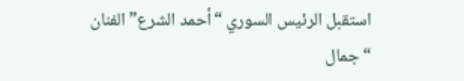استقبل الرئيس السوري “أحمد الشرع” الفنان “جمال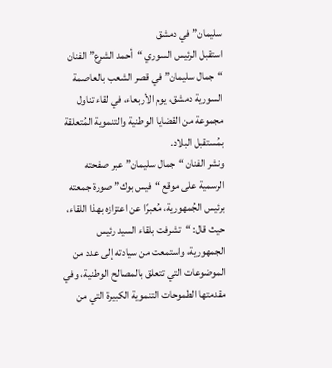سليمان” في دمشق
استقبل الرئيس السوري “أحمد الشرع” الفنان “جمال سليمان” في قصر الشعب بالعاصمة السورية دمشق، يوم الأربعاء، في لقاء تناول مجموعة من القضايا الوطنية والتنموية المُتعلقة بمُستقبل البلاد.
ونشر الفنان “جمال سليمان” عبر صفحته الرسمية على موقع “فيس بوك” صورة جمعته برئيس الجُمهورية، مُعبرًا عن اعتزازه بهذا اللقاء، حيث قال: “تشرفت بلقاء السيد رئيس الجمهورية، واستمعت من سيادته إلى عدد من الموضوعات التي تتعلق بالمصالح الوطنية، وفي مقدمتها الطموحات التنموية الكبيرة التي من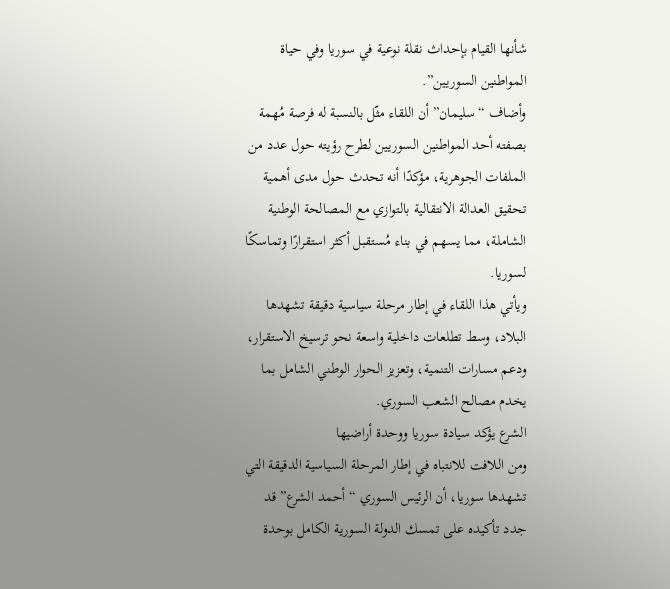شأنها القيام بإحداث نقلة نوعية في سوريا وفي حياة المواطنين السوريين”.
وأضاف “سليمان” أن اللقاء مثّل بالنسبة له فرصة مُهمة بصفته أحد المواطنين السوريين لطرح رؤيته حول عدد من الملفات الجوهرية، مؤكدًا أنه تحدث حول مدى أهمية تحقيق العدالة الانتقالية بالتوازي مع المصالحة الوطنية الشاملة، مما يسهم في بناء مُستقبل أكثر استقرارًا وتماسكًا لسوريا.
ويأتي هذا اللقاء في إطار مرحلة سياسية دقيقة تشهدها البلاد، وسط تطلعات داخلية واسعة نحو ترسيخ الاستقرار، ودعم مسارات التنمية، وتعزيز الحوار الوطني الشامل بما يخدم مصالح الشعب السوري.
الشرع يؤكد سيادة سوريا ووحدة أراضيها
ومن اللافت للانتباه في إطار المرحلة السياسية الدقيقة التي تشهدها سوريا، أن الرئيس السوري “أحمد الشرع” قد جدد تأكيده على تمسك الدولة السورية الكامل بوحدة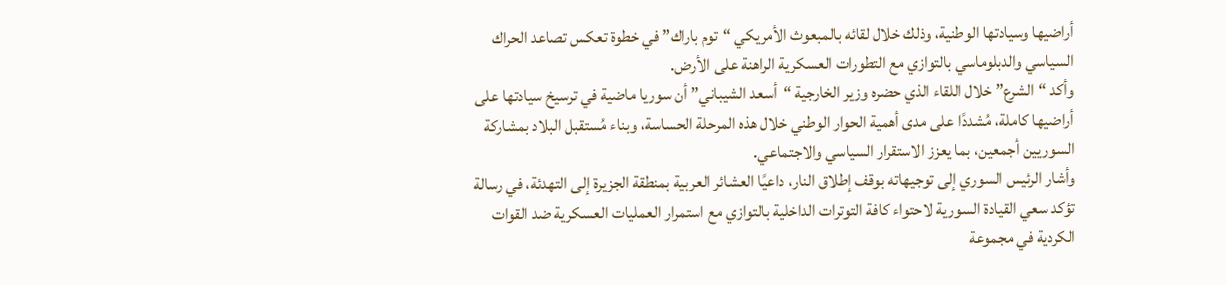أراضيها وسيادتها الوطنية، وذلك خلال لقائه بالمبعوث الأمريكي “توم باراك” في خطوة تعكس تصاعد الحراك السياسي والدبلوماسي بالتوازي مع التطورات العسكرية الراهنة على الأرض.
وأكد “الشرع” خلال اللقاء الذي حضره وزير الخارجية “أسعد الشيباني” أن سوريا ماضية في ترسيخ سيادتها على أراضيها كاملة، مُشددًا على مدى أهمية الحوار الوطني خلال هذه المرحلة الحساسة، وبناء مُستقبل البلاد بمشاركة السوريين أجمعين، بما يعزز الاستقرار السياسي والاجتماعي.
وأشار الرئيس السوري إلى توجيهاته بوقف إطلاق النار، داعيًا العشائر العربية بمنطقة الجزيرة إلى التهدئة، في رسالة تؤكد سعي القيادة السورية لاحتواء كافة التوترات الداخلية بالتوازي مع استمرار العمليات العسكرية ضد القوات الكردية في مجموعة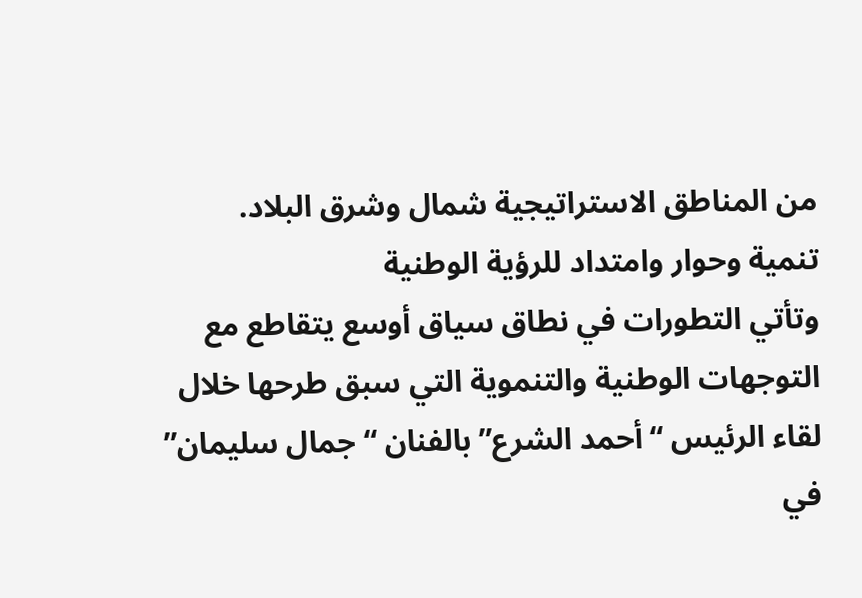من المناطق الاستراتيجية شمال وشرق البلاد.
تنمية وحوار وامتداد للرؤية الوطنية
وتأتي التطورات في نطاق سياق أوسع يتقاطع مع التوجهات الوطنية والتنموية التي سبق طرحها خلال لقاء الرئيس “أحمد الشرع” بالفنان “جمال سليمان” في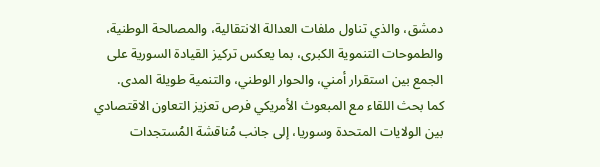دمشق، والذي تناول ملفات العدالة الانتقالية، والمصالحة الوطنية، والطموحات التنموية الكبرى، بما يعكس تركيز القيادة السورية على الجمع بين استقرار أمني، والحوار الوطني، والتنمية طويلة المدى.
كما بحث اللقاء مع المبعوث الأمريكي فرص تعزيز التعاون الاقتصادي بين الولايات المتحدة وسوريا، إلى جانب مُناقشة المُستجدات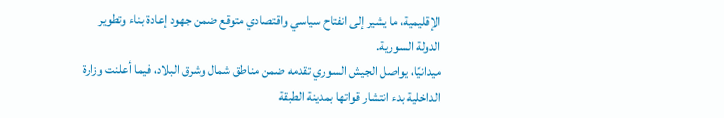الإقليمية، ما يشير إلى انفتاح سياسي واقتصادي متوقع ضمن جهود إعادة بناء وتطوير الدولة السورية.
ميدانيًا، يواصل الجيش السوري تقدمه ضمن مناطق شمال وشرق البلاد، فيما أعلنت وزارة الداخلية بدء انتشار قواتها بمدينة الطبقة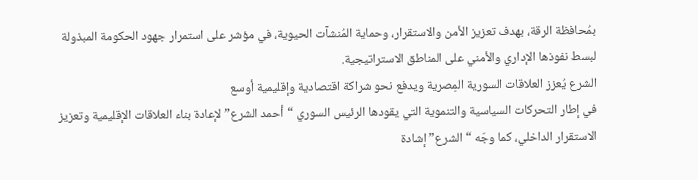بمُحافظة الرقة، بهدف تعزيز الأمن والاستقرار، وحماية المُنشآت الحيوية، في مؤشر على استمرار جهود الحكومة المبذولة لبسط نفوذها الإداري والأمني على المناطق الاستراتيجية.
الشرع يُعزز العلاقات السورية المِصرية ويدفع نحو شراكة اقتصادية وإقليمية أوسع
في إطار التحركات السياسية والتنموية التي يقودها الرئيس السوري “أحمد الشرع” لإعادة بناء العلاقات الإقليمية وتعزيز الاستقرار الداخلي، كما وجّه “الشرع” إشادة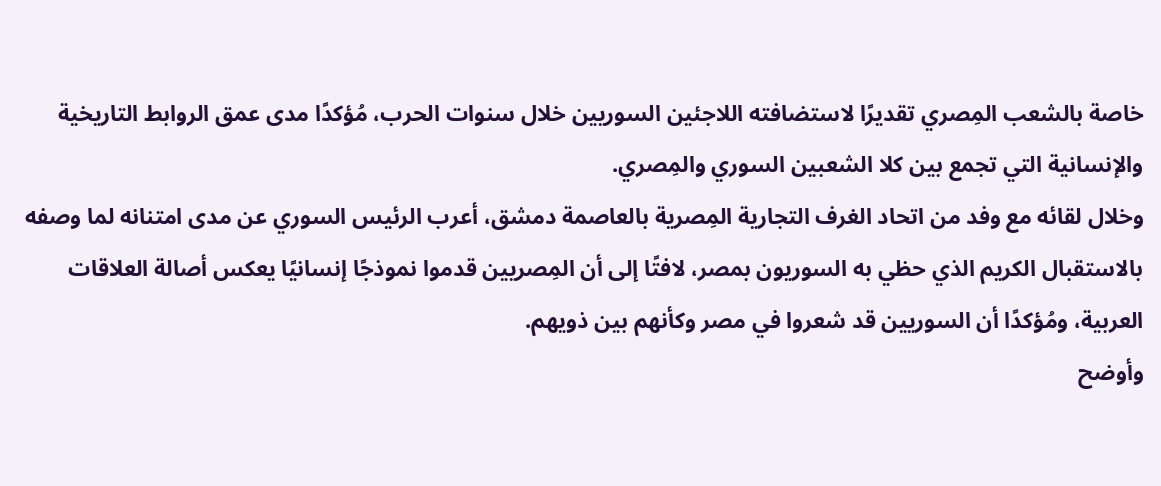خاصة بالشعب المِصري تقديرًا لاستضافته اللاجئين السوريين خلال سنوات الحرب، مُؤكدًا مدى عمق الروابط التاريخية والإنسانية التي تجمع بين كلا الشعبين السوري والمِصري.
وخلال لقائه مع وفد من اتحاد الغرف التجارية المِصرية بالعاصمة دمشق، أعرب الرئيس السوري عن مدى امتنانه لما وصفه بالاستقبال الكريم الذي حظي به السوريون بمصر، لافتًا إلى أن المِصريين قدموا نموذجًا إنسانيًا يعكس أصالة العلاقات العربية، ومُؤكدًا أن السوريين قد شعروا في مصر وكأنهم بين ذويهم.
وأوضح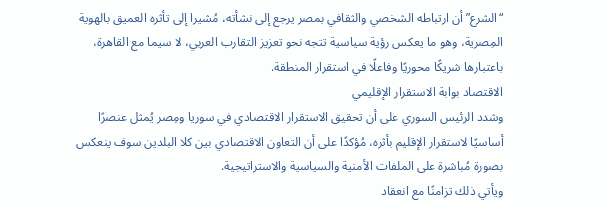“الشرع” أن ارتباطه الشخصي والثقافي بمصر يرجع إلى نشأته، مُشيرا إلى تأثره العميق بالهوية المِصرية، وهو ما يعكس رؤية سياسية تتجه نحو تعزيز التقارب العربي، لا سيما مع القاهرة، باعتبارها شريكًا محوريًا وفاعلًا في استقرار المنطقة.
الاقتصاد بوابة الاستقرار الإقليمي
وشدد الرئيس السوري على أن تحقيق الاستقرار الاقتصادي في سوريا ومِصر يُمثل عنصرًا أساسيًا لاستقرار الإقليم بأثره، مُؤكدًا على أن التعاون الاقتصادي بين كلا البلدين سوف ينعكس بصورة مُباشرة على الملفات الأمنية والسياسية والاستراتيجية.
ويأتي ذلك تزامنًا مع انعقاد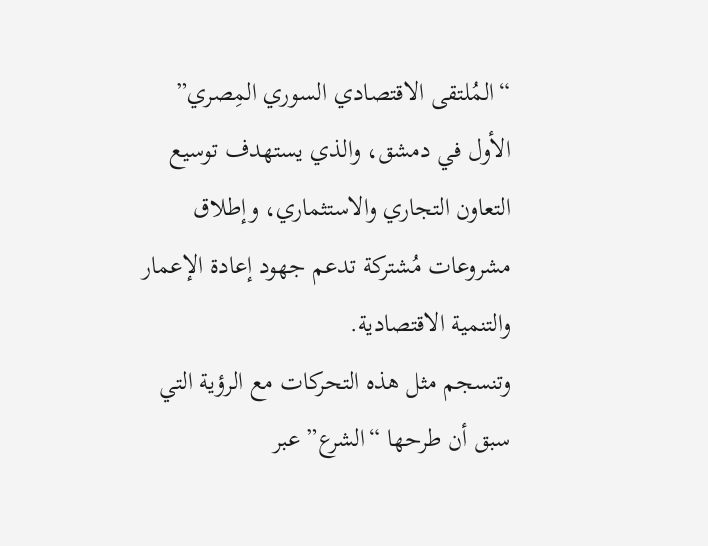“المُلتقى الاقتصادي السوري المِصري” الأول في دمشق، والذي يستهدف توسيع التعاون التجاري والاستثماري، وإطلاق مشروعات مُشتركة تدعم جهود إعادة الإعمار والتنمية الاقتصادية.
وتنسجم مثل هذه التحركات مع الرؤية التي سبق أن طرحها “الشرع” عبر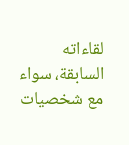لقاءاته السابقة، سواء مع شخصيات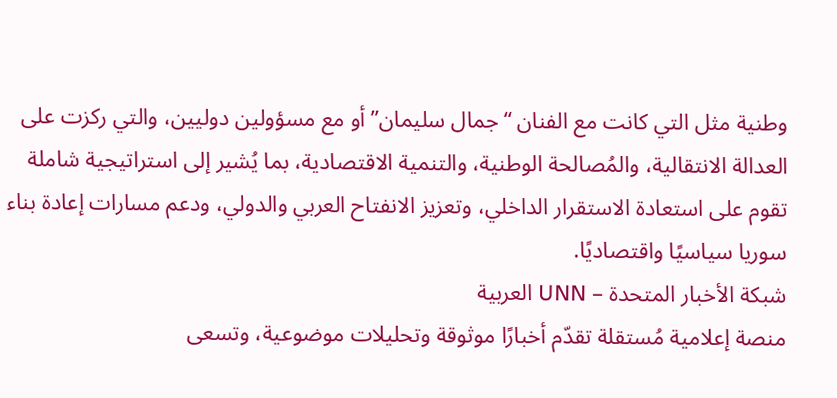وطنية مثل التي كانت مع الفنان “جمال سليمان” أو مع مسؤولين دوليين، والتي ركزت على العدالة الانتقالية، والمُصالحة الوطنية، والتنمية الاقتصادية، بما يُشير إلى استراتيجية شاملة تقوم على استعادة الاستقرار الداخلي، وتعزيز الانفتاح العربي والدولي، ودعم مسارات إعادة بناء سوريا سياسيًا واقتصاديًا.
شبكة الأخبار المتحدة – UNN العربية
منصة إعلامية مُستقلة تقدّم أخبارًا موثوقة وتحليلات موضوعية، وتسعى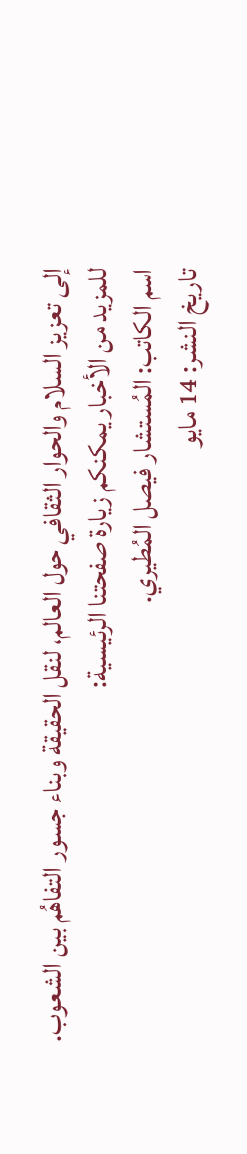إلى تعزيز السلام والحوار الثقافي حول العالم، لنقل الحقيقة وبناء جسور التفاهُم بين الشعوب.
للمزيد من الأخبار يمكنكم زيارة صفحتنا الرئيسية:
اسم الكاتب: المُستشار فيصل المُطيري.
تاريخ النشر: 14 مايو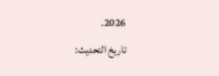2026.
تاريخ التحديث: